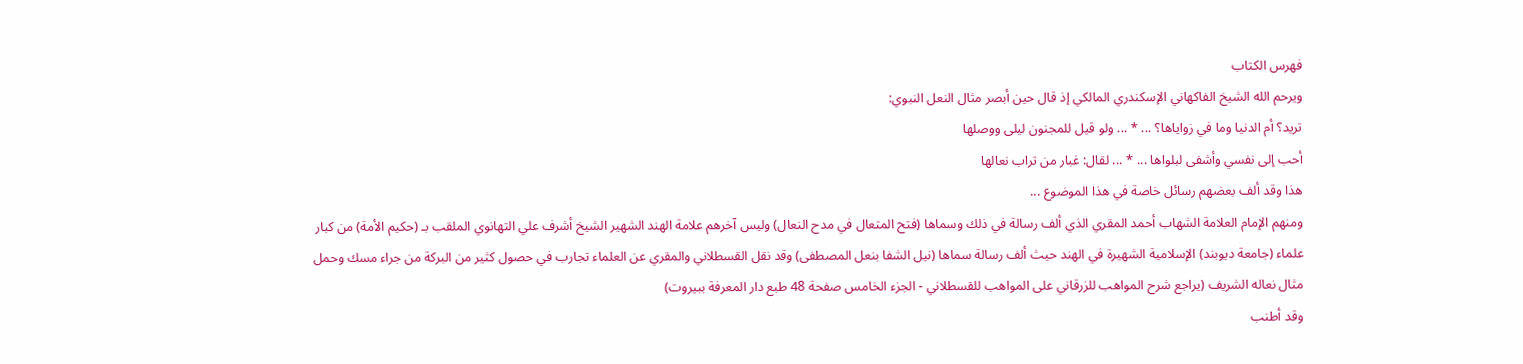فهرس الكتاب
ويرحم الله الشيخ الفاكهاني الإسكندري المالكي إذ قال حين أبصر مثال النعل النبوي:
تريد؟ أم الدنيا وما في زواياها؟ ... * ... ولو قيل للمجنون ليلى ووصلها
أحب إلى نفسي وأشفى لبلواها ... * ... لقال: غبار من تراب نعالها
هذا وقد ألف بعضهم رسائل خاصة في هذا الموضوع ...
ومنهم الإمام العلامة الشهاب أحمد المقري الذي ألف رسالة في ذلك وسماها (فتح المتعال في مدح النعال) وليس آخرهم علامة الهند الشهير الشيخ أشرف علي التهانوي الملقب بـ (حكيم الأمة) من كبار علماء (جامعة ديوبند) الإسلامية الشهيرة في الهند حيث ألف رسالة سماها (نيل الشفا بنعل المصطفى) وقد نقل القسطلاني والمقري عن العلماء تجارب في حصول كثير من البركة من جراء مسك وحمل مثال نعاله الشريف (يراجع شرح المواهب للزرقاني على المواهب للقسطلاني - الجزء الخامس صفحة 48 طبع دار المعرفة ببيروت)
وقد أطنب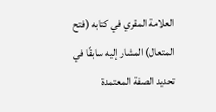العلامة المقري في كتابه (فتح المتعال) المشار إليه سابقًا في تحديد الصفة المعتمدة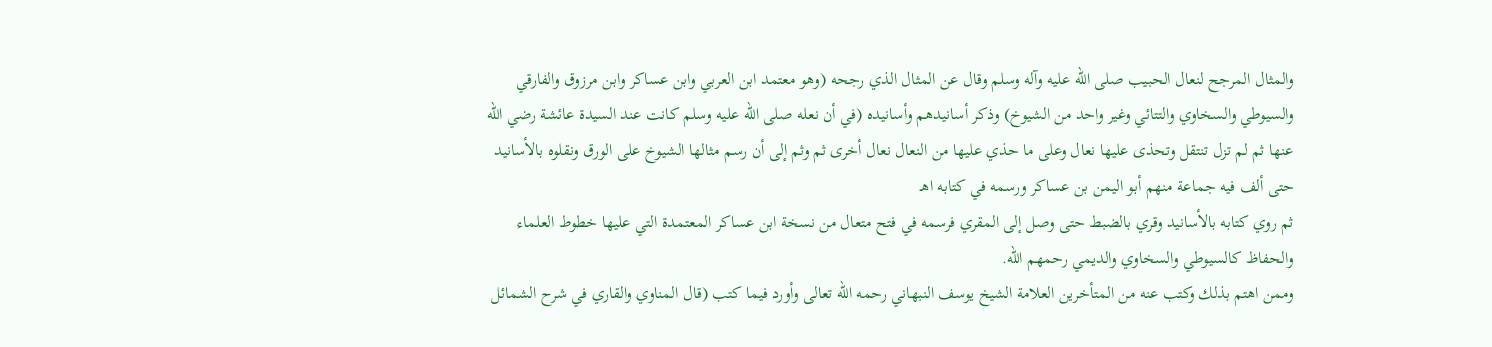والمثال المرجح لنعال الحبيب صلى الله عليه وآله وسلم وقال عن المثال الذي رجحه (وهو معتمد ابن العربي وابن عساكر وابن مرزوق والفارقي والسيوطي والسخاوي والتتائي وغير واحد من الشيوخ) وذكر أسانيدهم وأسانيده (في أن نعله صلى الله عليه وسلم كانت عند السيدة عائشة رضي الله عنها ثم لم تزل تنتقل وتحذى عليها نعال وعلى ما حذي عليها من النعال نعال أخرى ثم وثم إلى أن رسم مثالها الشيوخ على الورق ونقلوه بالأسانيد حتى ألف فيه جماعة منهم أبو اليمن بن عساكر ورسمه في كتابه اهـ
ثم روي كتابه بالأسانيد وقري بالضبط حتى وصل إلى المقري فرسمه في فتح متعال من نسخة ابن عساكر المعتمدة التي عليها خطوط العلماء والحفاظ كالسيوطي والسخاوي والديمي رحمهم الله.
وممن اهتم بذلك وكتب عنه من المتأخرين العلامة الشيخ يوسف النبهاني رحمه الله تعالى وأورد فيما كتب (قال المناوي والقاري في شرح الشمائل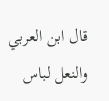قال ابن العربي والنعل لباس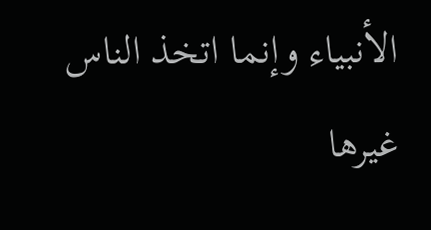الأنبياء وإنما اتخذ الناس غيرها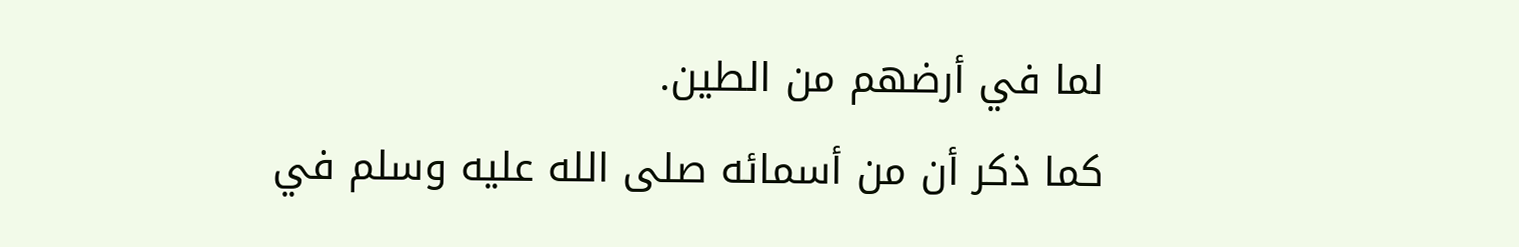لما في أرضهم من الطين.
كما ذكر أن من أسمائه صلى الله عليه وسلم في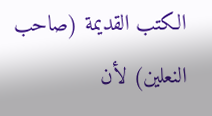الكتب القديمة (صاحب النعلين) لأن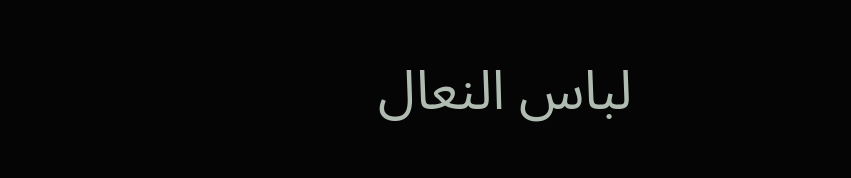لباس النعال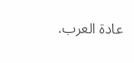عادة العرب.